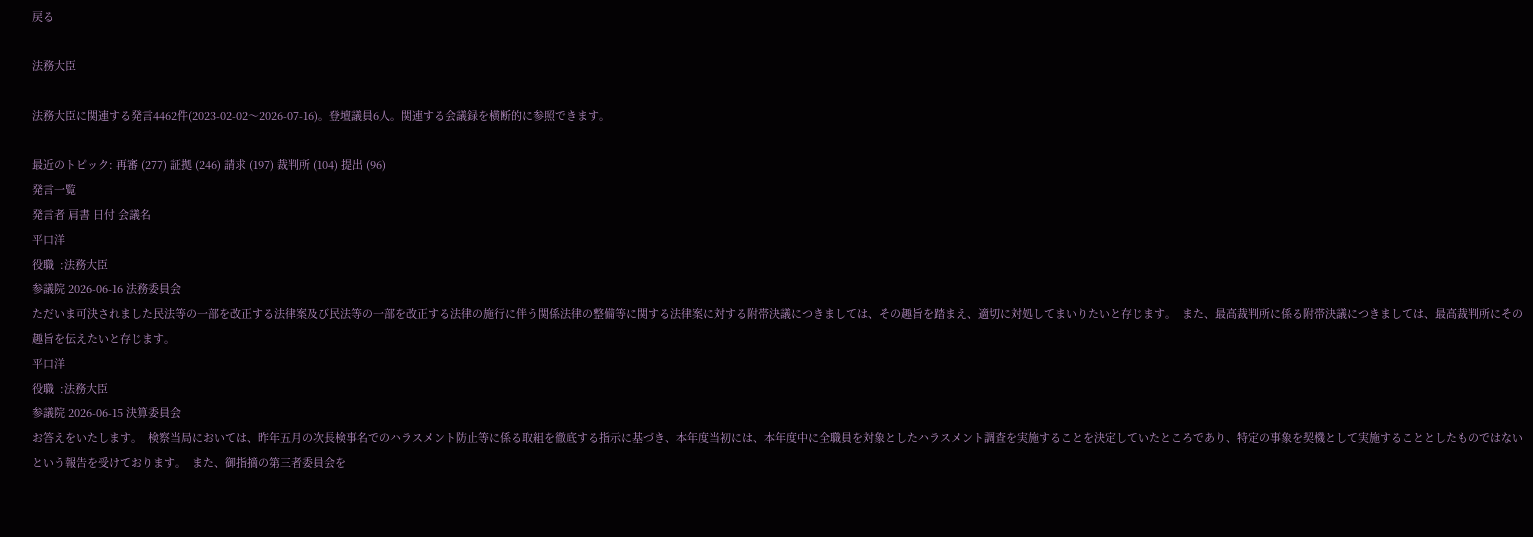戻る

法務大臣

法務大臣に関連する発言4462件(2023-02-02〜2026-07-16)。登壇議員6人。関連する会議録を横断的に参照できます。

最近のトピック: 再審 (277) 証拠 (246) 請求 (197) 裁判所 (104) 提出 (96)
発言一覧
発言者 肩書 日付 会議名
平口洋
役職  :法務大臣
参議院 2026-06-16 法務委員会
ただいま可決されました民法等の一部を改正する法律案及び民法等の一部を改正する法律の施行に伴う関係法律の整備等に関する法律案に対する附帯決議につきましては、その趣旨を踏まえ、適切に対処してまいりたいと存じます。  また、最高裁判所に係る附帯決議につきましては、最高裁判所にその趣旨を伝えたいと存じます。
平口洋
役職  :法務大臣
参議院 2026-06-15 決算委員会
お答えをいたします。  検察当局においては、昨年五月の次長検事名でのハラスメント防止等に係る取組を徹底する指示に基づき、本年度当初には、本年度中に全職員を対象としたハラスメント調査を実施することを決定していたところであり、特定の事象を契機として実施することとしたものではないという報告を受けております。  また、御指摘の第三者委員会を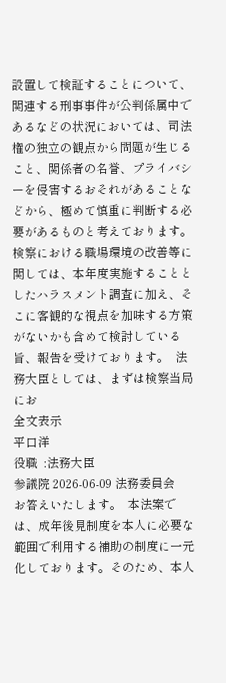設置して検証することについて、関連する刑事事件が公判係属中であるなどの状況においては、司法権の独立の観点から問題が生じること、関係者の名誉、プライバシーを侵害するおそれがあることなどから、極めて慎重に判断する必要があるものと考えております。  検察における職場環境の改善等に関しては、本年度実施することとしたハラスメント調査に加え、そこに客観的な視点を加味する方策がないかも含めて検討している旨、報告を受けております。  法務大臣としては、まずは検察当局にお
全文表示
平口洋
役職  :法務大臣
参議院 2026-06-09 法務委員会
お答えいたします。  本法案では、成年後見制度を本人に必要な範囲で利用する補助の制度に一元化しております。そのため、本人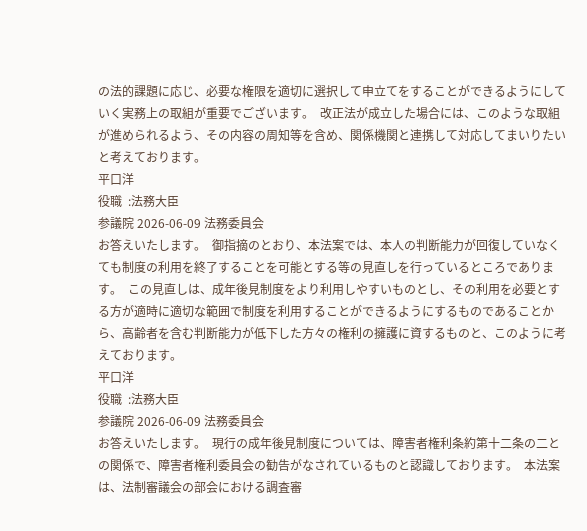の法的課題に応じ、必要な権限を適切に選択して申立てをすることができるようにしていく実務上の取組が重要でございます。  改正法が成立した場合には、このような取組が進められるよう、その内容の周知等を含め、関係機関と連携して対応してまいりたいと考えております。
平口洋
役職  :法務大臣
参議院 2026-06-09 法務委員会
お答えいたします。  御指摘のとおり、本法案では、本人の判断能力が回復していなくても制度の利用を終了することを可能とする等の見直しを行っているところであります。  この見直しは、成年後見制度をより利用しやすいものとし、その利用を必要とする方が適時に適切な範囲で制度を利用することができるようにするものであることから、高齢者を含む判断能力が低下した方々の権利の擁護に資するものと、このように考えております。
平口洋
役職  :法務大臣
参議院 2026-06-09 法務委員会
お答えいたします。  現行の成年後見制度については、障害者権利条約第十二条の二との関係で、障害者権利委員会の勧告がなされているものと認識しております。  本法案は、法制審議会の部会における調査審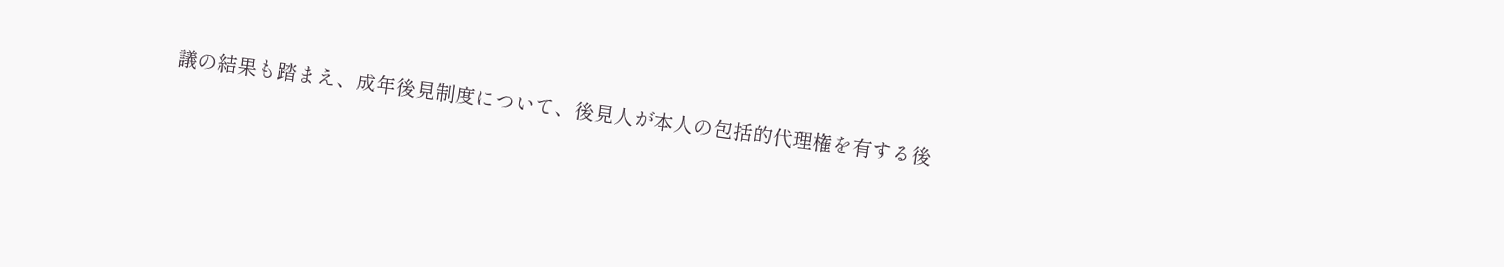議の結果も踏まえ、成年後見制度について、後見人が本人の包括的代理権を有する後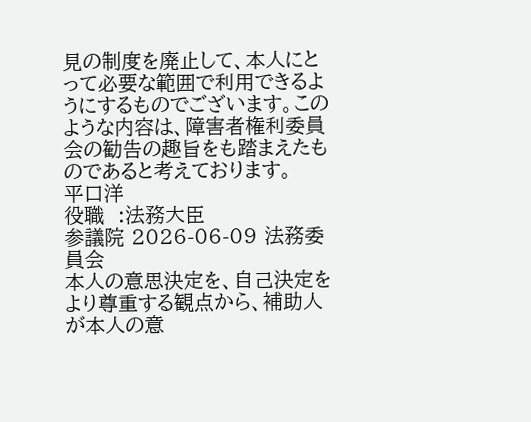見の制度を廃止して、本人にとって必要な範囲で利用できるようにするものでございます。このような内容は、障害者権利委員会の勧告の趣旨をも踏まえたものであると考えております。
平口洋
役職  :法務大臣
参議院 2026-06-09 法務委員会
本人の意思決定を、自己決定をより尊重する観点から、補助人が本人の意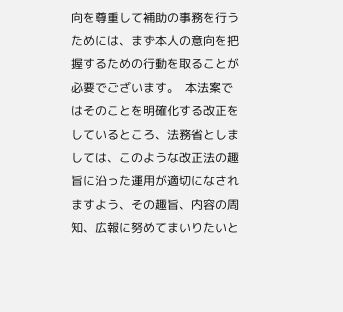向を尊重して補助の事務を行うためには、まず本人の意向を把握するための行動を取ることが必要でございます。  本法案ではそのことを明確化する改正をしているところ、法務省としましては、このような改正法の趣旨に沿った運用が適切になされますよう、その趣旨、内容の周知、広報に努めてまいりたいと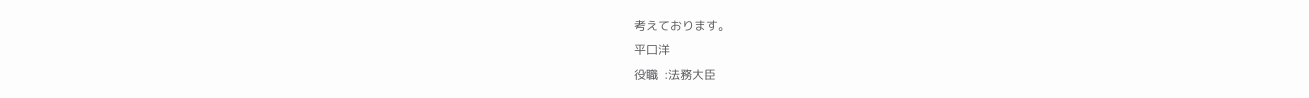考えております。
平口洋
役職  :法務大臣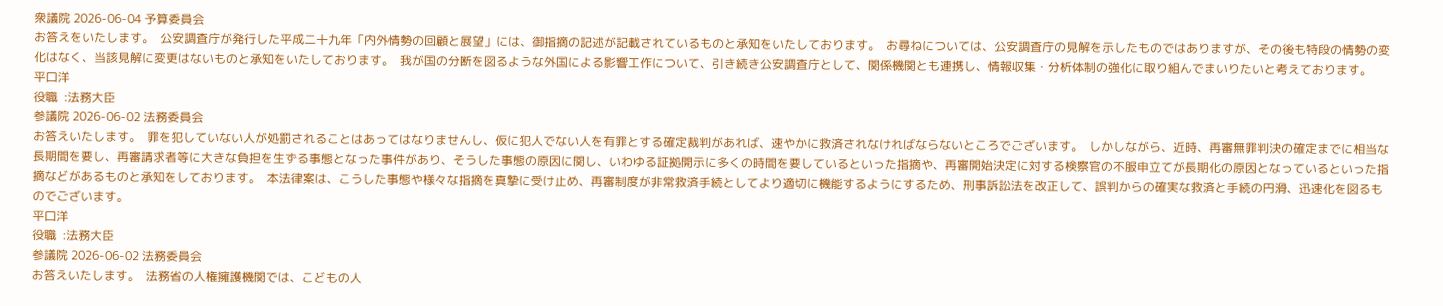衆議院 2026-06-04 予算委員会
お答えをいたします。  公安調査庁が発行した平成二十九年「内外情勢の回顧と展望」には、御指摘の記述が記載されているものと承知をいたしております。  お尋ねについては、公安調査庁の見解を示したものではありますが、その後も特段の情勢の変化はなく、当該見解に変更はないものと承知をいたしております。  我が国の分断を図るような外国による影響工作について、引き続き公安調査庁として、関係機関とも連携し、情報収集・分析体制の強化に取り組んでまいりたいと考えております。
平口洋
役職  :法務大臣
参議院 2026-06-02 法務委員会
お答えいたします。  罪を犯していない人が処罰されることはあってはなりませんし、仮に犯人でない人を有罪とする確定裁判があれば、速やかに救済されなければならないところでございます。  しかしながら、近時、再審無罪判決の確定までに相当な長期間を要し、再審請求者等に大きな負担を生ずる事態となった事件があり、そうした事態の原因に関し、いわゆる証拠開示に多くの時間を要しているといった指摘や、再審開始決定に対する検察官の不服申立てが長期化の原因となっているといった指摘などがあるものと承知をしております。  本法律案は、こうした事態や様々な指摘を真摯に受け止め、再審制度が非常救済手続としてより適切に機能するようにするため、刑事訴訟法を改正して、誤判からの確実な救済と手続の円滑、迅速化を図るものでございます。
平口洋
役職  :法務大臣
参議院 2026-06-02 法務委員会
お答えいたします。  法務省の人権擁護機関では、こどもの人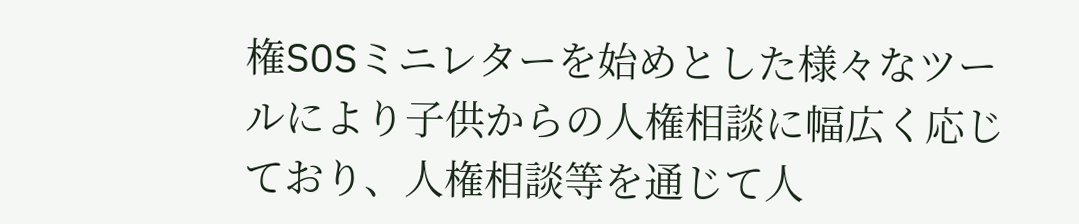権SOSミニレターを始めとした様々なツールにより子供からの人権相談に幅広く応じており、人権相談等を通じて人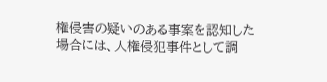権侵害の疑いのある事案を認知した場合には、人権侵犯事件として調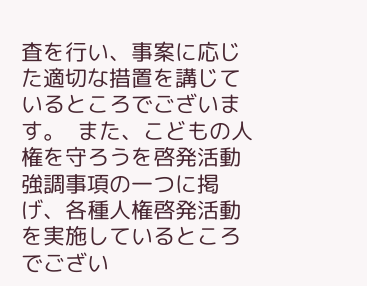査を行い、事案に応じた適切な措置を講じているところでございます。  また、こどもの人権を守ろうを啓発活動強調事項の一つに掲げ、各種人権啓発活動を実施しているところでござい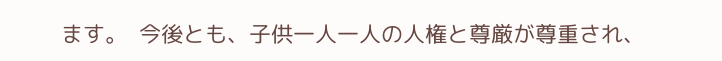ます。  今後とも、子供一人一人の人権と尊厳が尊重され、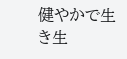健やかで生き生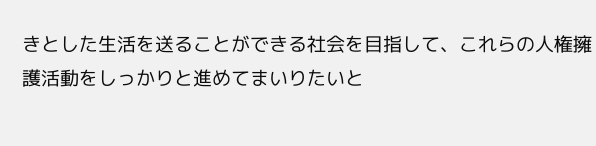きとした生活を送ることができる社会を目指して、これらの人権擁護活動をしっかりと進めてまいりたいと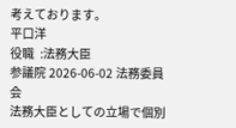考えております。
平口洋
役職  :法務大臣
参議院 2026-06-02 法務委員会
法務大臣としての立場で個別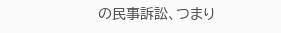の民事訴訟、つまり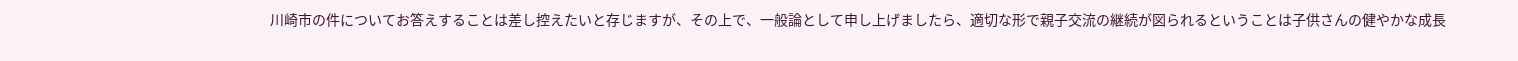川崎市の件についてお答えすることは差し控えたいと存じますが、その上で、一般論として申し上げましたら、適切な形で親子交流の継続が図られるということは子供さんの健やかな成長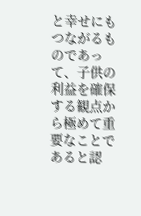と幸せにもつながるものであって、子供の利益を確保する観点から極めて重要なことであると認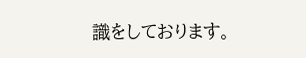識をしております。